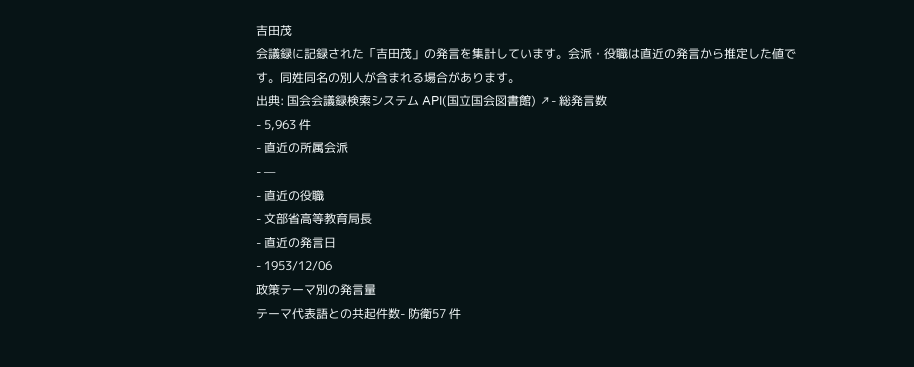吉田茂
会議録に記録された「吉田茂」の発言を集計しています。会派・役職は直近の発言から推定した値です。同姓同名の別人が含まれる場合があります。
出典: 国会会議録検索システム API(国立国会図書館) ↗- 総発言数
- 5,963 件
- 直近の所属会派
- —
- 直近の役職
- 文部省高等教育局長
- 直近の発言日
- 1953/12/06
政策テーマ別の発言量
テーマ代表語との共起件数- 防衛57 件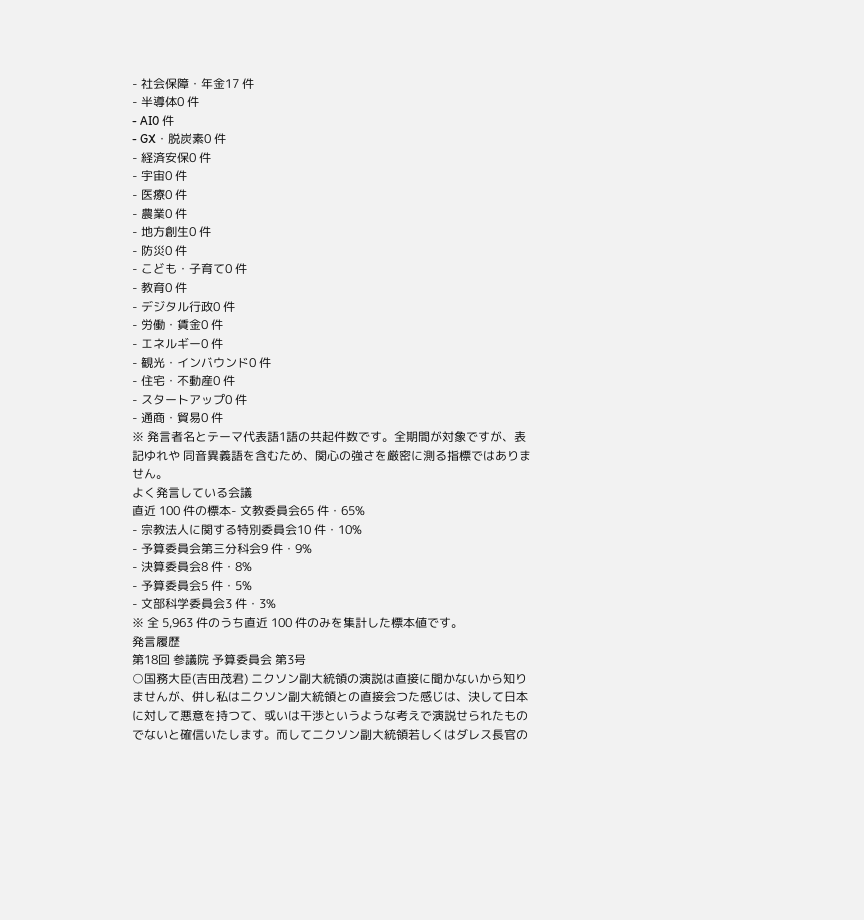- 社会保障・年金17 件
- 半導体0 件
- AI0 件
- GX・脱炭素0 件
- 経済安保0 件
- 宇宙0 件
- 医療0 件
- 農業0 件
- 地方創生0 件
- 防災0 件
- こども・子育て0 件
- 教育0 件
- デジタル行政0 件
- 労働・賃金0 件
- エネルギー0 件
- 観光・インバウンド0 件
- 住宅・不動産0 件
- スタートアップ0 件
- 通商・貿易0 件
※ 発言者名とテーマ代表語1語の共起件数です。全期間が対象ですが、表記ゆれや 同音異義語を含むため、関心の強さを厳密に測る指標ではありません。
よく発言している会議
直近 100 件の標本- 文教委員会65 件・65%
- 宗教法人に関する特別委員会10 件・10%
- 予算委員会第三分科会9 件・9%
- 決算委員会8 件・8%
- 予算委員会5 件・5%
- 文部科学委員会3 件・3%
※ 全 5,963 件のうち直近 100 件のみを集計した標本値です。
発言履歴
第18回 参議院 予算委員会 第3号
○国務大臣(吉田茂君) ニクソン副大統領の演説は直接に聞かないから知りませんが、併し私はニクソン副大統領との直接会つた感じは、決して日本に対して悪意を持つて、或いは干渉というような考えで演説せられたものでないと確信いたします。而してニクソン副大統領若しくはダレス長官の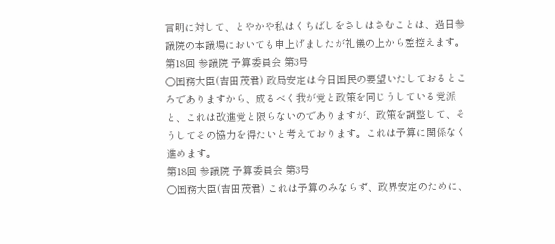言明に対して、とやかや私はくちばしをさしはさむことは、過日参議院の本議場においても申上げましたが礼儀の上から差控えます。
第18回 参議院 予算委員会 第3号
○国務大臣(吉田茂君) 政局安定は今日国民の要望いたしておるところでありますから、成るべく我が党と政策を同じうしている党派と、これは改進党と限らないのでありますが、政策を調整して、そうしてその協力を得たいと考えております。これは予算に関係なく進めます。
第18回 参議院 予算委員会 第3号
○国務大臣(吉田茂君) これは予算のみならず、政界安定のために、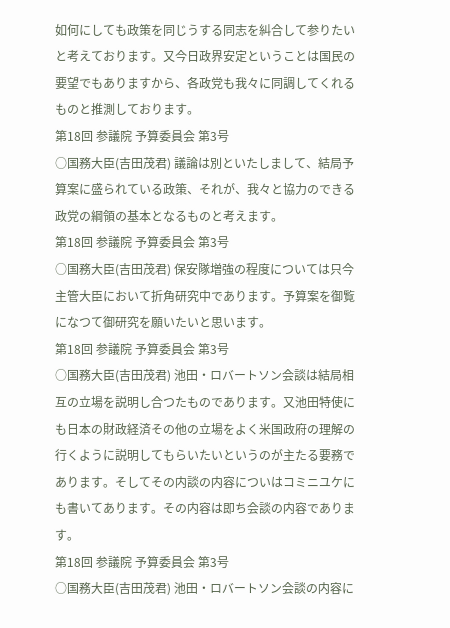如何にしても政策を同じうする同志を糾合して参りたいと考えております。又今日政界安定ということは国民の要望でもありますから、各政党も我々に同調してくれるものと推測しております。
第18回 参議院 予算委員会 第3号
○国務大臣(吉田茂君) 議論は別といたしまして、結局予算案に盛られている政策、それが、我々と協力のできる政党の綱領の基本となるものと考えます。
第18回 参議院 予算委員会 第3号
○国務大臣(吉田茂君) 保安隊増強の程度については只今主管大臣において折角研究中であります。予算案を御覧になつて御研究を願いたいと思います。
第18回 参議院 予算委員会 第3号
○国務大臣(吉田茂君) 池田・ロバートソン会談は結局相互の立場を説明し合つたものであります。又池田特使にも日本の財政経済その他の立場をよく米国政府の理解の行くように説明してもらいたいというのが主たる要務であります。そしてその内談の内容についはコミニユケにも書いてあります。その内容は即ち会談の内容であります。
第18回 参議院 予算委員会 第3号
○国務大臣(吉田茂君) 池田・ロバートソン会談の内容に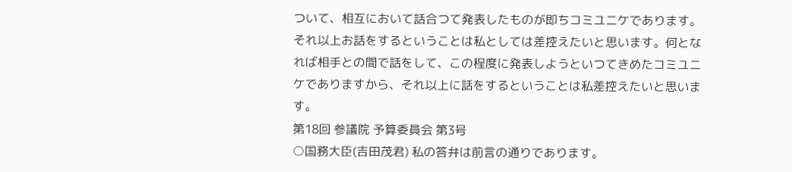ついて、相互において話合つて発表したものが即ちコミユニケであります。それ以上お話をするということは私としては差控えたいと思います。何となれば相手との間で話をして、この程度に発表しようといつてきめたコミユニケでありますから、それ以上に話をするということは私差控えたいと思います。
第18回 参議院 予算委員会 第3号
○国務大臣(吉田茂君) 私の答弁は前言の通りであります。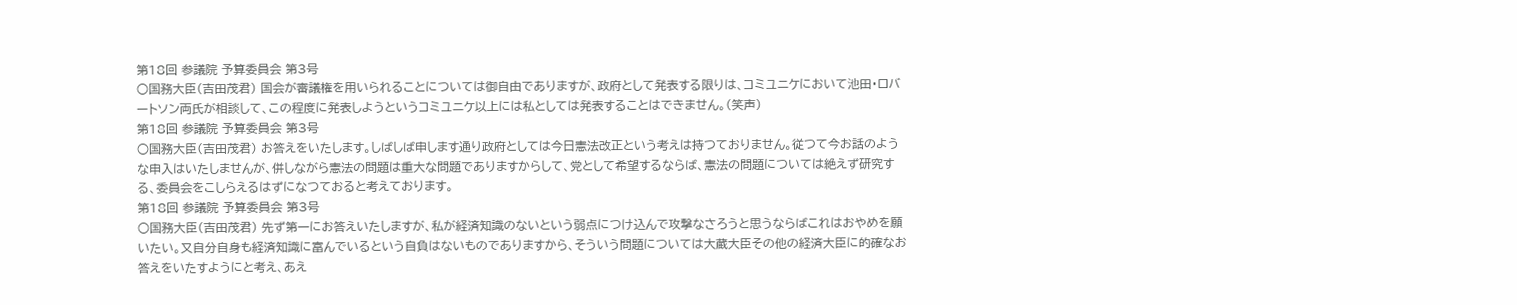第18回 参議院 予算委員会 第3号
○国務大臣(吉田茂君) 国会が審議権を用いられることについては御自由でありますが、政府として発表する限りは、コミユニケにおいて池田・ロバートソン両氏が相談して、この程度に発表しようというコミユニケ以上には私としては発表することはできません。(笑声)
第18回 参議院 予算委員会 第3号
○国務大臣(吉田茂君) お答えをいたします。しばしば申します通り政府としては今日憲法改正という考えは持つておりません。従つて今お話のような申入はいたしませんが、併しながら憲法の問題は重大な問題でありますからして、党として希望するならば、憲法の問題については絶えず研究する、委員会をこしらえるはずになつておると考えております。
第18回 参議院 予算委員会 第3号
○国務大臣(吉田茂君) 先ず第一にお答えいたしますが、私が経済知識のないという弱点につけ込んで攻撃なさろうと思うならばこれはおやめを願いたい。又自分自身も経済知識に富んでいるという自負はないものでありますから、そういう問題については大蔵大臣その他の経済大臣に的確なお答えをいたすようにと考え、あえ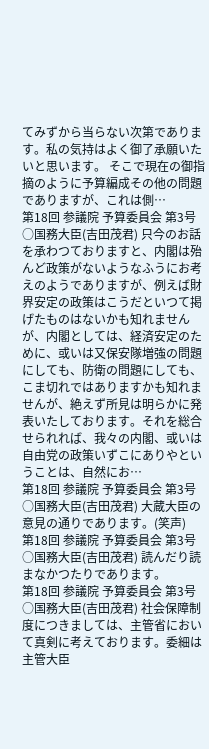てみずから当らない次第であります。私の気持はよく御了承願いたいと思います。 そこで現在の御指摘のように予算編成その他の問題でありますが、これは側…
第18回 参議院 予算委員会 第3号
○国務大臣(吉田茂君) 只今のお話を承わつておりますと、内閣は殆んど政策がないようなふうにお考えのようでありますが、例えば財界安定の政策はこうだといつて掲げたものはないかも知れませんが、内閣としては、経済安定のために、或いは又保安隊増強の問題にしても、防衛の問題にしても、こま切れではありますかも知れませんが、絶えず所見は明らかに発表いたしております。それを総合せられれば、我々の内閣、或いは自由党の政策いずこにありやということは、自然にお…
第18回 参議院 予算委員会 第3号
○国務大臣(吉田茂君) 大蔵大臣の意見の通りであります。(笑声)
第18回 参議院 予算委員会 第3号
○国務大臣(吉田茂君) 読んだり読まなかつたりであります。
第18回 参議院 予算委員会 第3号
○国務大臣(吉田茂君) 社会保障制度につきましては、主管省において真剣に考えております。委細は主管大臣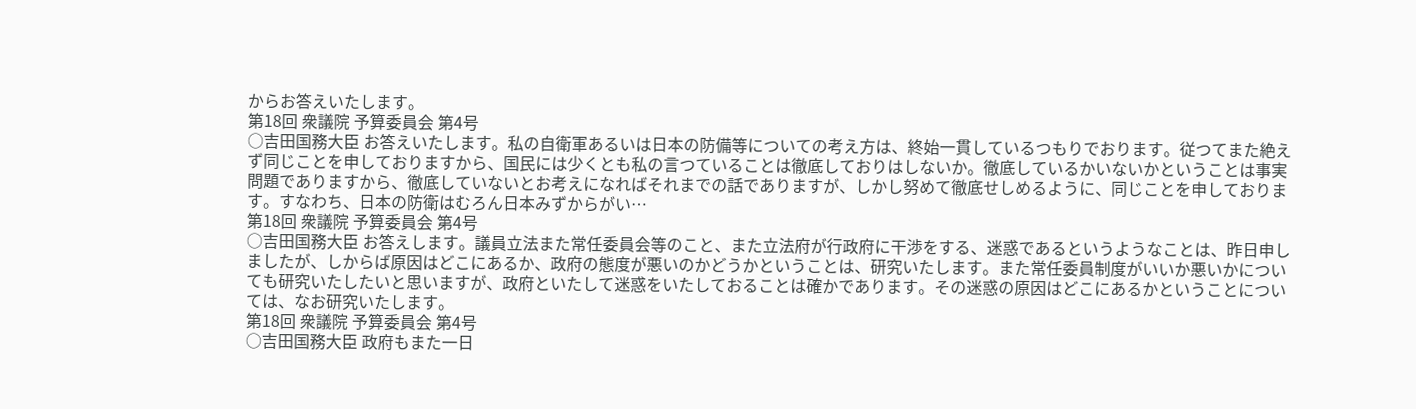からお答えいたします。
第18回 衆議院 予算委員会 第4号
○吉田国務大臣 お答えいたします。私の自衛軍あるいは日本の防備等についての考え方は、終始一貫しているつもりでおります。従つてまた絶えず同じことを申しておりますから、国民には少くとも私の言つていることは徹底しておりはしないか。徹底しているかいないかということは事実問題でありますから、徹底していないとお考えになればそれまでの話でありますが、しかし努めて徹底せしめるように、同じことを申しております。すなわち、日本の防衛はむろん日本みずからがい…
第18回 衆議院 予算委員会 第4号
○吉田国務大臣 お答えします。議員立法また常任委員会等のこと、また立法府が行政府に干渉をする、迷惑であるというようなことは、昨日申しましたが、しからば原因はどこにあるか、政府の態度が悪いのかどうかということは、研究いたします。また常任委員制度がいいか悪いかについても研究いたしたいと思いますが、政府といたして迷惑をいたしておることは確かであります。その迷惑の原因はどこにあるかということについては、なお研究いたします。
第18回 衆議院 予算委員会 第4号
○吉田国務大臣 政府もまた一日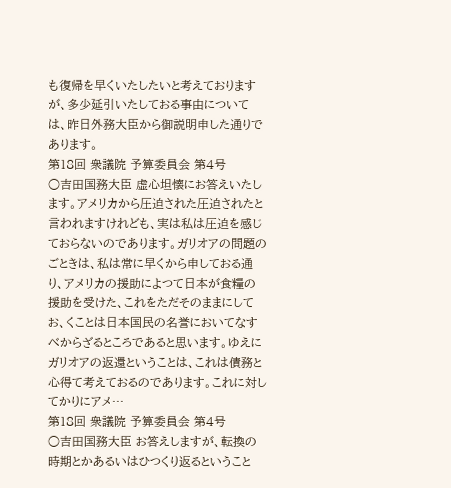も復帰を早くいたしたいと考えておりますが、多少延引いたしておる事由については、昨日外務大臣から御説明申した通りであります。
第18回 衆議院 予算委員会 第4号
○吉田国務大臣 虚心坦懐にお答えいたします。アメリカから圧迫された圧迫されたと言われますけれども、実は私は圧迫を感じておらないのであります。ガリオアの問題のごときは、私は常に早くから申しておる通り、アメリカの援助によつて日本が食糧の援助を受けた、これをただそのままにしてお、くことは日本国民の名誉においてなすべからざるところであると思います。ゆえにガリオアの返還ということは、これは債務と心得て考えておるのであります。これに対してかりにアメ…
第18回 衆議院 予算委員会 第4号
○吉田国務大臣 お答えしますが、転換の時期とかあるいはひつくり返るということ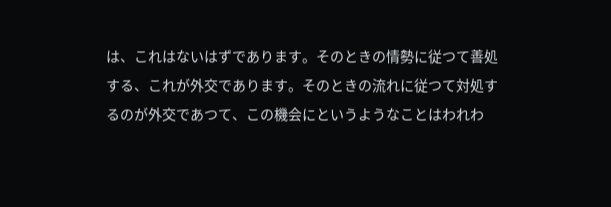は、これはないはずであります。そのときの情勢に従つて善処する、これが外交であります。そのときの流れに従つて対処するのが外交であつて、この機会にというようなことはわれわ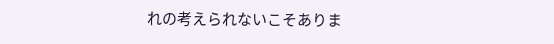れの考えられないこそありま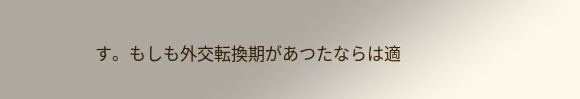す。もしも外交転換期があつたならは適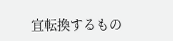宜転換するもの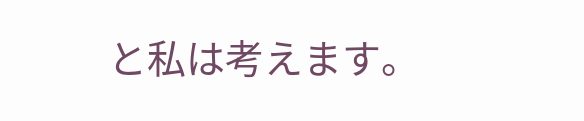と私は考えます。